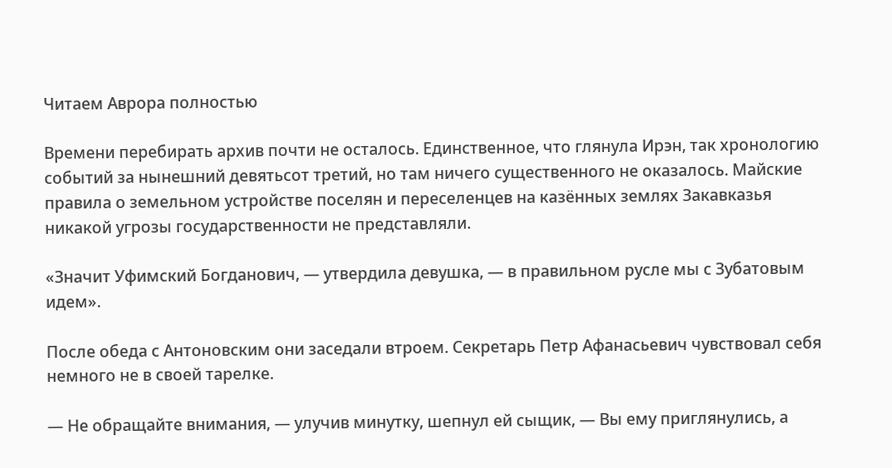Читаем Аврора полностью

Времени перебирать архив почти не осталось. Единственное, что глянула Ирэн, так хронологию событий за нынешний девятьсот третий, но там ничего существенного не оказалось. Майские правила о земельном устройстве поселян и переселенцев на казённых землях Закавказья никакой угрозы государственности не представляли.

«Значит Уфимский Богданович, — утвердила девушка, — в правильном русле мы с Зубатовым идем».

После обеда с Антоновским они заседали втроем. Секретарь Петр Афанасьевич чувствовал себя немного не в своей тарелке.

— Не обращайте внимания, — улучив минутку, шепнул ей сыщик, — Вы ему приглянулись, а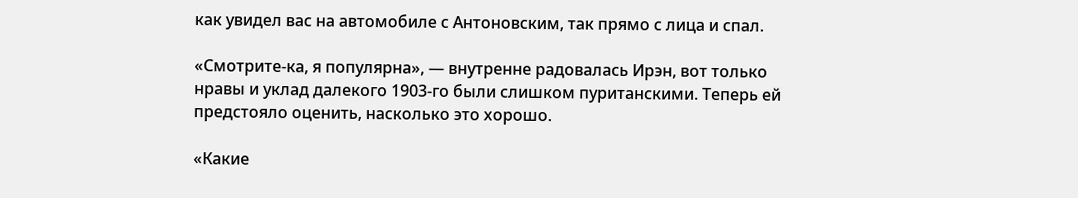как увидел вас на автомобиле с Антоновским, так прямо с лица и спал.

«Смотрите-ка, я популярна», — внутренне радовалась Ирэн, вот только нравы и уклад далекого 1903-го были слишком пуританскими. Теперь ей предстояло оценить, насколько это хорошо.

«Какие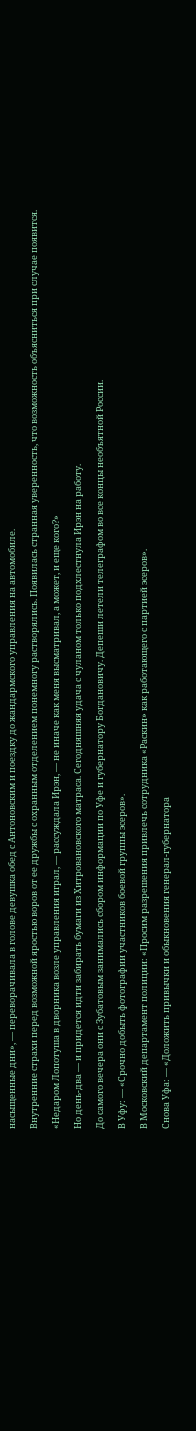насыщенные дни», — переворачивала в голове девушка обед с Антоновским и поездку до жандармского управления на автомобиле.

Внутренние страхи перед возможной яростью воров от ее дружбы с охранным отделением понемногу растворялись. Появилась странная уверенность, что возможность объясниться при случае появится.

«Недаром Лопотуша в дворника возле управления играл, — рассуждала Ирэн, — не иначе как меня высматривал, а может, и еще кого?»

Но день-два — и придется идти забирать бумаги из Хитровановского матраса. Сегодняшняя удача с чуланом только подхлестнула Ирэн на работу.

До самого вечера они с Зубатовым занимались сбором информации по Уфе и губернатору Богдановичу. Депеши летели телеграфом во все концы необъятной России.

В Уфу: — «Срочно добыть фотографии участников боевой группы эсеров».

В Московский департамент полиции: «Просим разрешения привлечь сотрудника «Раскин» как работающего с партией эсеров».

Снова Уфа: — «Доложить привычки и обыкновения генерал-губернатора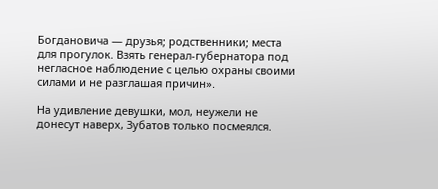Богдановича — друзья; родственники; места для прогулок. Взять генерал-губернатора под негласное наблюдение с целью охраны своими силами и не разглашая причин».

На удивление девушки, мол, неужели не донесут наверх, Зубатов только посмеялся.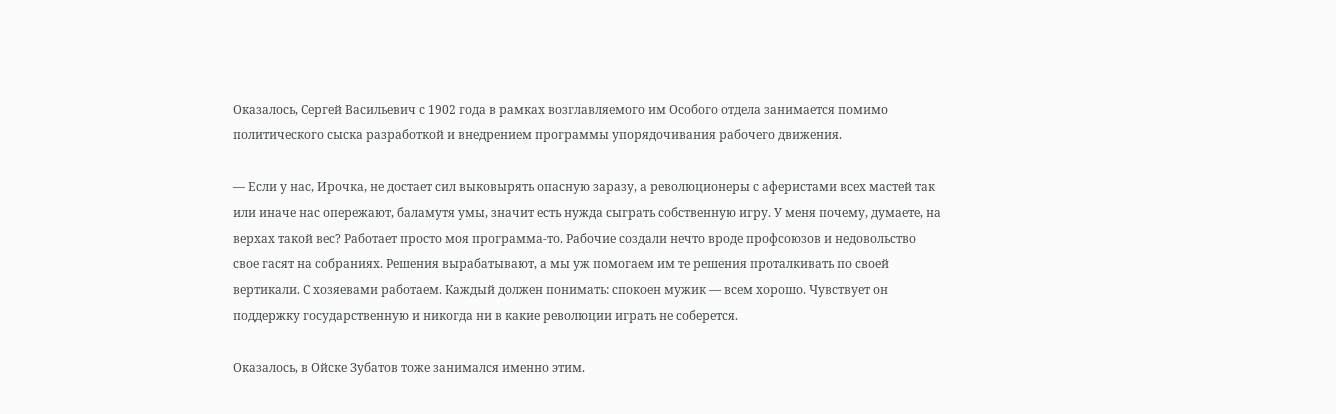Оказалось, Сергей Васильевич с 1902 года в рамках возглавляемого им Особого отдела занимается помимо политического сыска разработкой и внедрением программы упорядочивания рабочего движения.

— Если у нас, Ирочка, не достает сил выковырять опасную заразу, а революционеры с аферистами всех мастей так или иначе нас опережают, баламутя умы, значит есть нужда сыграть собственную игру. У меня почему, думаете, на верхах такой вес? Работает просто моя программа-то. Рабочие создали нечто вроде профсоюзов и недовольство свое гасят на собраниях. Решения вырабатывают, а мы уж помогаем им те решения проталкивать по своей вертикали. С хозяевами работаем. Каждый должен понимать: спокоен мужик — всем хорошо. Чувствует он поддержку государственную и никогда ни в какие революции играть не соберется.

Оказалось, в Ойске Зубатов тоже занимался именно этим.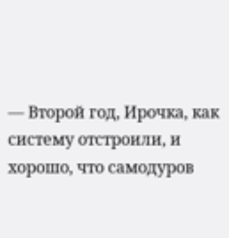— Второй год, Ирочка, как систему отстроили, и хорошо, что самодуров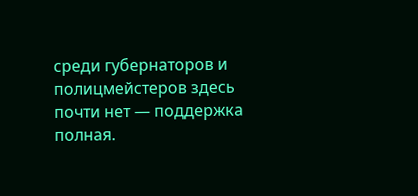среди губернаторов и полицмейстеров здесь почти нет — поддержка полная.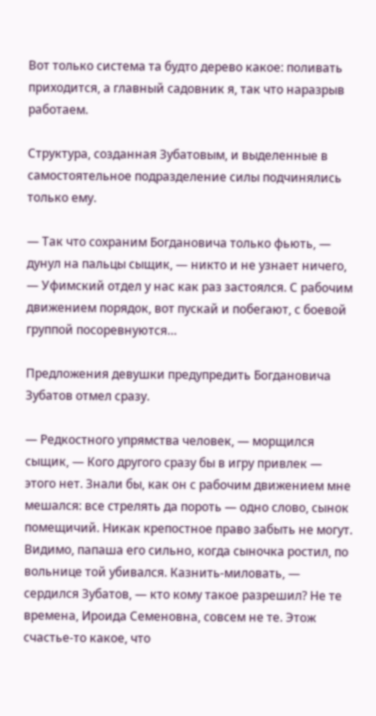Вот только система та будто дерево какое: поливать приходится, а главный садовник я, так что наразрыв работаем.

Структура, созданная Зубатовым, и выделенные в самостоятельное подразделение силы подчинялись только ему.

— Так что сохраним Богдановича только фьють, — дунул на пальцы сыщик, — никто и не узнает ничего, — Уфимский отдел у нас как раз застоялся. С рабочим движением порядок, вот пускай и побегают, с боевой группой посоревнуются…

Предложения девушки предупредить Богдановича Зубатов отмел сразу.

— Редкостного упрямства человек, — морщился сыщик, — Кого другого сразу бы в игру привлек — этого нет. Знали бы, как он с рабочим движением мне мешался: все стрелять да пороть — одно слово, сынок помещичий. Никак крепостное право забыть не могут. Видимо, папаша его сильно, когда сыночка ростил, по вольнице той убивался. Казнить-миловать, — сердился Зубатов, — кто кому такое разрешил? Не те времена, Ироида Семеновна, совсем не те. Этож счастье-то какое, что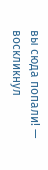вы сюда попали! — воскликнул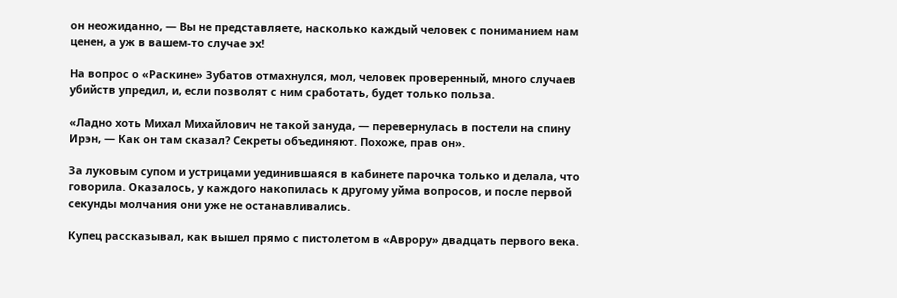он неожиданно, — Вы не представляете, насколько каждый человек с пониманием нам ценен, а уж в вашем-то случае эх!

На вопрос о «Раскине» Зубатов отмахнулся, мол, человек проверенный, много случаев убийств упредил, и, если позволят с ним сработать, будет только польза.

«Ладно хоть Михал Михайлович не такой зануда, — перевернулась в постели на спину Ирэн, — Как он там сказал? Секреты объединяют. Похоже, прав он».

За луковым супом и устрицами уединившаяся в кабинете парочка только и делала, что говорила. Оказалось, у каждого накопилась к другому уйма вопросов, и после первой секунды молчания они уже не останавливались.

Купец рассказывал, как вышел прямо с пистолетом в «Аврору» двадцать первого века.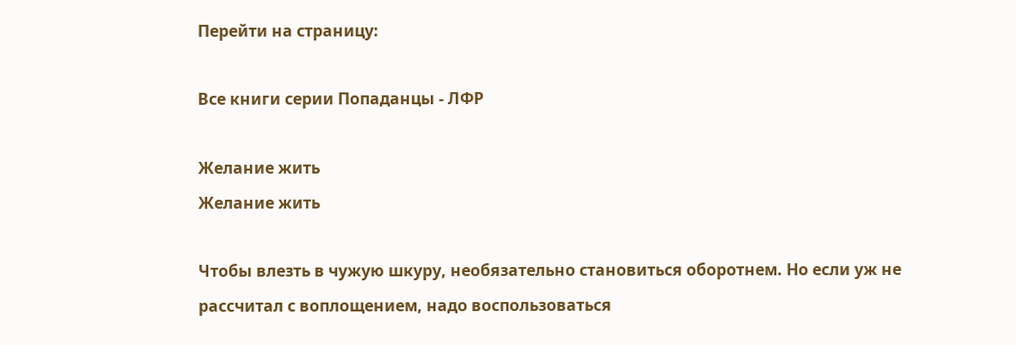Перейти на страницу:

Все книги серии Попаданцы - ЛФР

Желание жить
Желание жить

Чтобы влезть в чужую шкуру, необязательно становиться оборотнем. Но если уж не рассчитал с воплощением, надо воспользоваться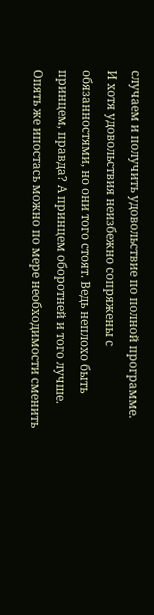случаем и получить удовольствие по полной программе. И хотя удовольствия неизбежно сопряжены с обязанностями, но они того стоят. Ведь неплохо быть принцем, правда? А принцем оборотней и того лучше. Опять же ипостась можно по мере необходимости сменить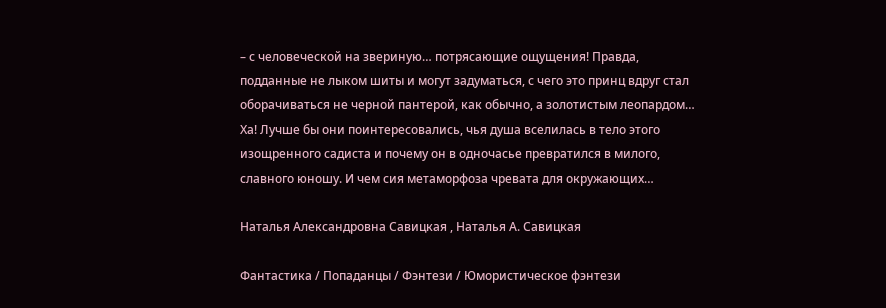– с человеческой на звериную… потрясающие ощущения! Правда, подданные не лыком шиты и могут задуматься, с чего это принц вдруг стал оборачиваться не черной пантерой, как обычно, а золотистым леопардом… Ха! Лучше бы они поинтересовались, чья душа вселилась в тело этого изощренного садиста и почему он в одночасье превратился в милого, славного юношу. И чем сия метаморфоза чревата для окружающих…

Наталья Александровна Савицкая , Наталья А. Савицкая

Фантастика / Попаданцы / Фэнтези / Юмористическое фэнтези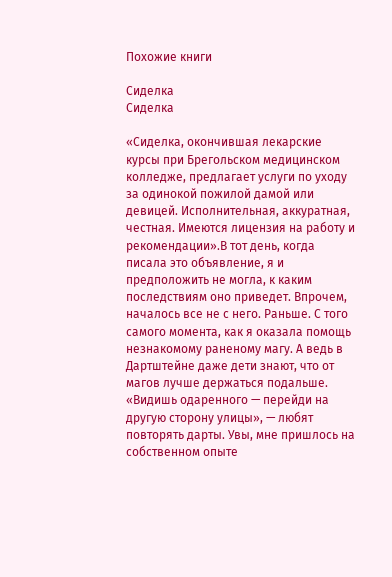Похожие книги

Сиделка
Сиделка

«Сиделка, окончившая лекарские курсы при Брегольском медицинском колледже, предлагает услуги по уходу за одинокой пожилой дамой или девицей. Исполнительная, аккуратная, честная. Имеются лицензия на работу и рекомендации».В тот день, когда писала это объявление, я и предположить не могла, к каким последствиям оно приведет. Впрочем, началось все не с него. Раньше. С того самого момента, как я оказала помощь незнакомому раненому магу. А ведь в Дартштейне даже дети знают, что от магов лучше держаться подальше. «Видишь одаренного — перейди на другую сторону улицы», — любят повторять дарты. Увы, мне пришлось на собственном опыте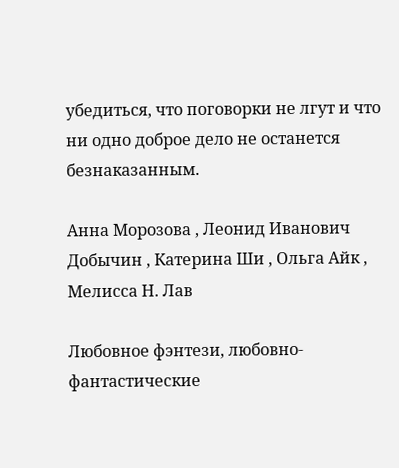убедиться, что поговорки не лгут и что ни одно доброе дело не останется безнаказанным.

Анна Морозова , Леонид Иванович Добычин , Катерина Ши , Ольга Айк , Мелисса Н. Лав

Любовное фэнтези, любовно-фантастические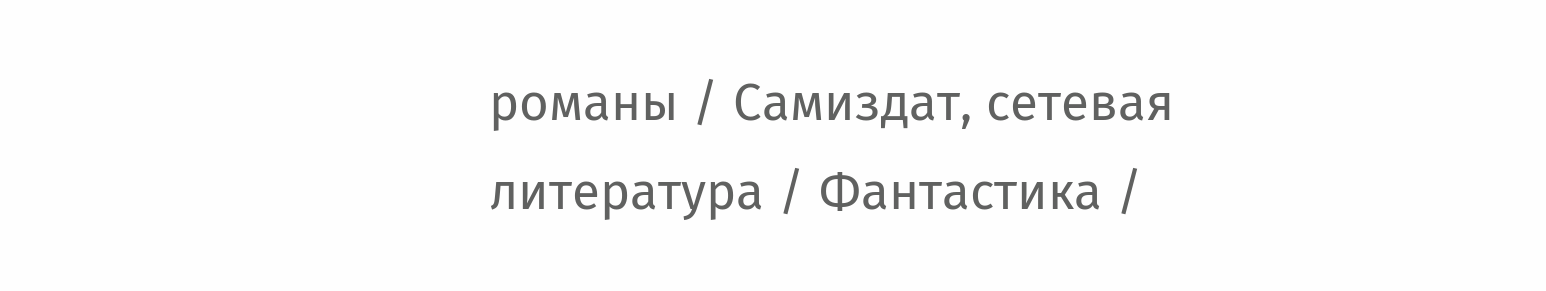романы / Самиздат, сетевая литература / Фантастика /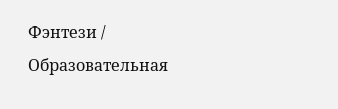Фэнтези / Образовательная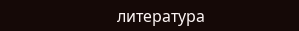литература